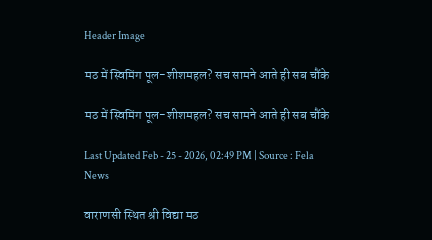Header Image

मठ में स्विमिंग पूल-शीशमहल? सच सामने आते ही सब चौंके

मठ में स्विमिंग पूल-शीशमहल? सच सामने आते ही सब चौंके

Last Updated Feb - 25 - 2026, 02:49 PM | Source : Fela News

वाराणसी स्थित श्री विद्या मठ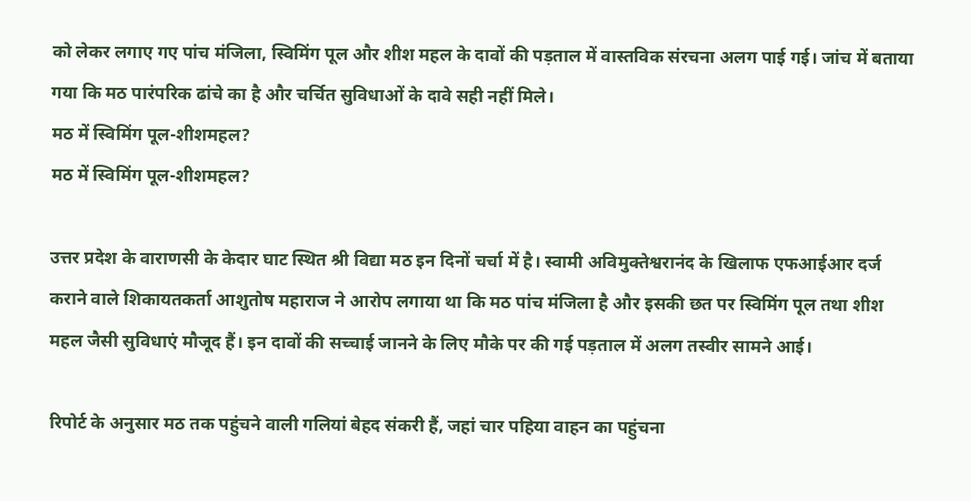को लेकर लगाए गए पांच मंजिला, स्विमिंग पूल और शीश महल के दावों की पड़ताल में वास्तविक संरचना अलग पाई गई। जांच में बताया गया कि मठ पारंपरिक ढांचे का है और चर्चित सुविधाओं के दावे सही नहीं मिले।
मठ में स्विमिंग पूल-शीशमहल?
मठ में स्विमिंग पूल-शीशमहल?

उत्तर प्रदेश के वाराणसी के केदार घाट स्थित श्री विद्या मठ इन दिनों चर्चा में है। स्वामी अविमुक्तेश्वरानंद के खिलाफ एफआईआर दर्ज कराने वाले शिकायतकर्ता आशुतोष महाराज ने आरोप लगाया था कि मठ पांच मंजिला है और इसकी छत पर स्विमिंग पूल तथा शीश महल जैसी सुविधाएं मौजूद हैं। इन दावों की सच्चाई जानने के लिए मौके पर की गई पड़ताल में अलग तस्वीर सामने आई।

रिपोर्ट के अनुसार मठ तक पहुंचने वाली गलियां बेहद संकरी हैं, जहां चार पहिया वाहन का पहुंचना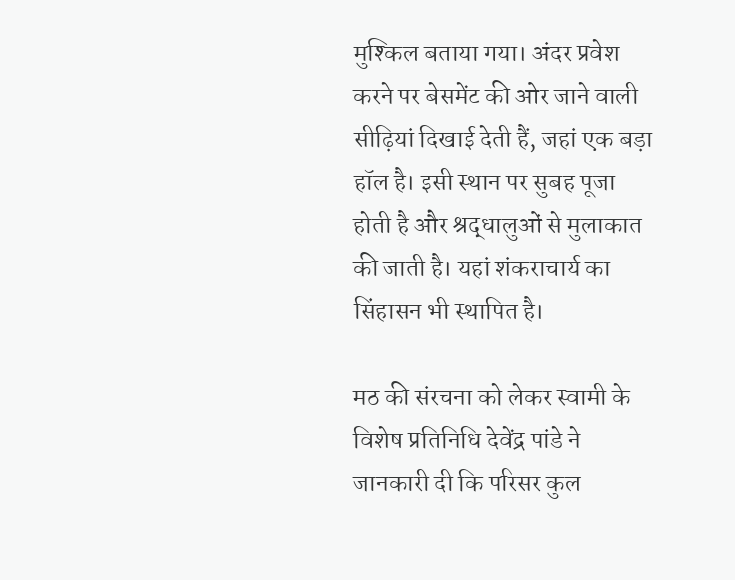मुश्किल बताया गया। अंदर प्रवेश करने पर बेसमेंट की ओर जाने वाली सीढ़ियां दिखाई देती हैं, जहां एक बड़ा हॉल है। इसी स्थान पर सुबह पूजा होती है और श्रद्धालुओं से मुलाकात की जाती है। यहां शंकराचार्य का सिंहासन भी स्थापित है।

मठ की संरचना को लेकर स्वामी के विशेष प्रतिनिधि देवेंद्र पांडे ने जानकारी दी कि परिसर कुल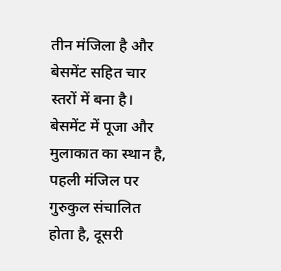तीन मंजिला है और बेसमेंट सहित चार स्तरों में बना है। बेसमेंट में पूजा और मुलाकात का स्थान है, पहली मंजिल पर गुरुकुल संचालित होता है, दूसरी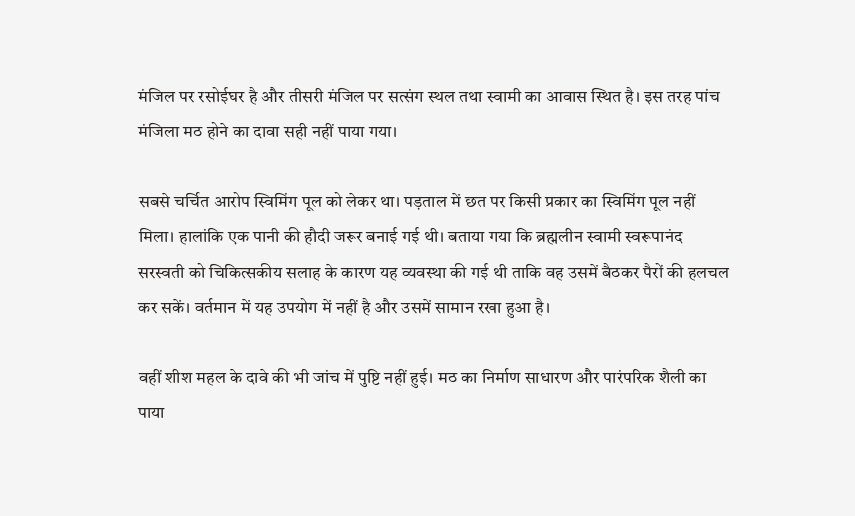मंजिल पर रसोईघर है और तीसरी मंजिल पर सत्संग स्थल तथा स्वामी का आवास स्थित है। इस तरह पांच मंजिला मठ होने का दावा सही नहीं पाया गया।

सबसे चर्चित आरोप स्विमिंग पूल को लेकर था। पड़ताल में छत पर किसी प्रकार का स्विमिंग पूल नहीं मिला। हालांकि एक पानी की हौदी जरूर बनाई गई थी। बताया गया कि ब्रह्मलीन स्वामी स्वरूपानंद सरस्वती को चिकित्सकीय सलाह के कारण यह व्यवस्था की गई थी ताकि वह उसमें बैठकर पैरों की हलचल कर सकें। वर्तमान में यह उपयोग में नहीं है और उसमें सामान रखा हुआ है।

वहीं शीश महल के दावे की भी जांच में पुष्टि नहीं हुई। मठ का निर्माण साधारण और पारंपरिक शैली का पाया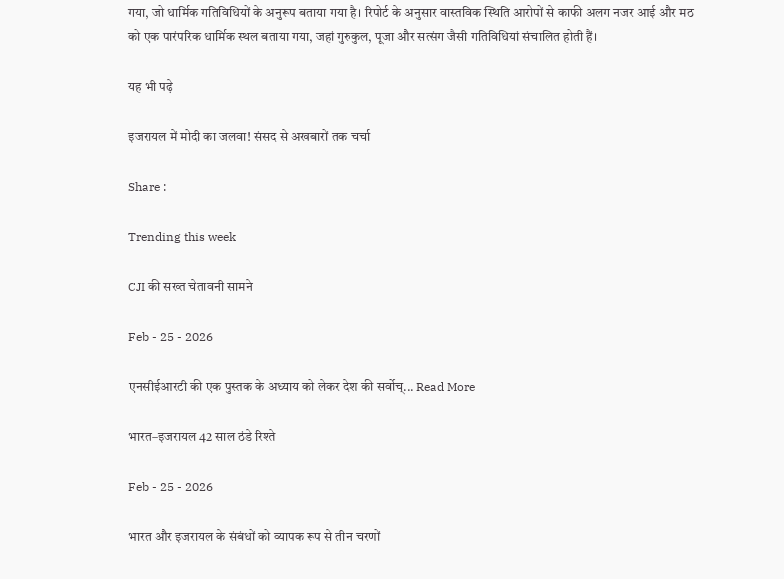गया, जो धार्मिक गतिविधियों के अनुरूप बताया गया है। रिपोर्ट के अनुसार वास्तविक स्थिति आरोपों से काफी अलग नजर आई और मठ को एक पारंपरिक धार्मिक स्थल बताया गया, जहां गुरुकुल, पूजा और सत्संग जैसी गतिविधियां संचालित होती हैं।

यह भी पढ़े

इजरायल में मोदी का जलवा! संसद से अखबारों तक चर्चा

Share :

Trending this week

CJI की सख्त चेतावनी सामने

Feb - 25 - 2026

एनसीईआरटी की एक पुस्तक के अध्याय को लेकर देश की सर्वोच्... Read More

भारत–इजरायल 42 साल ठंडे रिश्ते

Feb - 25 - 2026

भारत और इजरायल के संबंधों को व्यापक रूप से तीन चरणों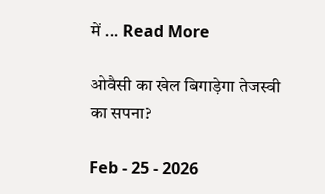में ... Read More

ओवैसी का खेल बिगाड़ेगा तेजस्वी का सपना?

Feb - 25 - 2026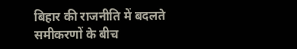बिहार की राजनीति में बदलते समीकरणों के बीच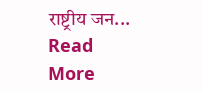राष्ट्रीय जन... Read More